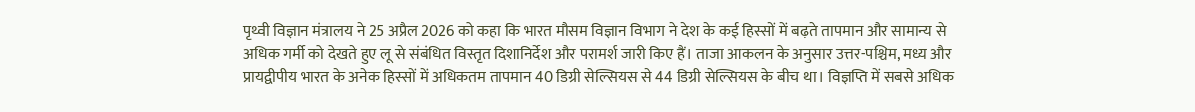पृथ्वी विज्ञान मंत्रालय ने 25 अप्रैल 2026 को कहा कि भारत मौसम विज्ञान विभाग ने देश के कई हिस्सों में बढ़ते तापमान और सामान्य से अधिक गर्मी को देखते हुए लू से संबंधित विस्तृत दिशानिर्देश और परामर्श जारी किए हैं। ताजा आकलन के अनुसार उत्तर-पश्चिम, मध्य और प्रायद्वीपीय भारत के अनेक हिस्सों में अधिकतम तापमान 40 डिग्री सेल्सियस से 44 डिग्री सेल्सियस के बीच था। विज्ञप्ति में सबसे अधिक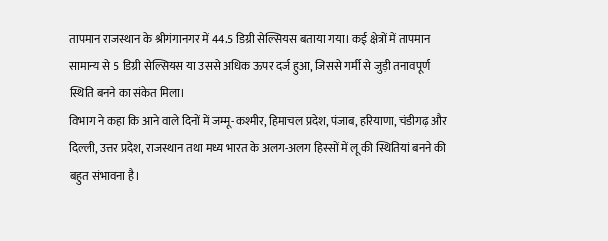तापमान राजस्थान के श्रीगंगानगर में 44.5 डिग्री सेल्सियस बताया गया। कई क्षेत्रों में तापमान सामान्य से 5 डिग्री सेल्सियस या उससे अधिक ऊपर दर्ज हुआ, जिससे गर्मी से जुड़ी तनावपूर्ण स्थिति बनने का संकेत मिला।
विभाग ने कहा कि आने वाले दिनों में जम्मू-कश्मीर, हिमाचल प्रदेश, पंजाब, हरियाणा, चंडीगढ़ और दिल्ली, उत्तर प्रदेश, राजस्थान तथा मध्य भारत के अलग-अलग हिस्सों में लू की स्थितियां बनने की बहुत संभावना है।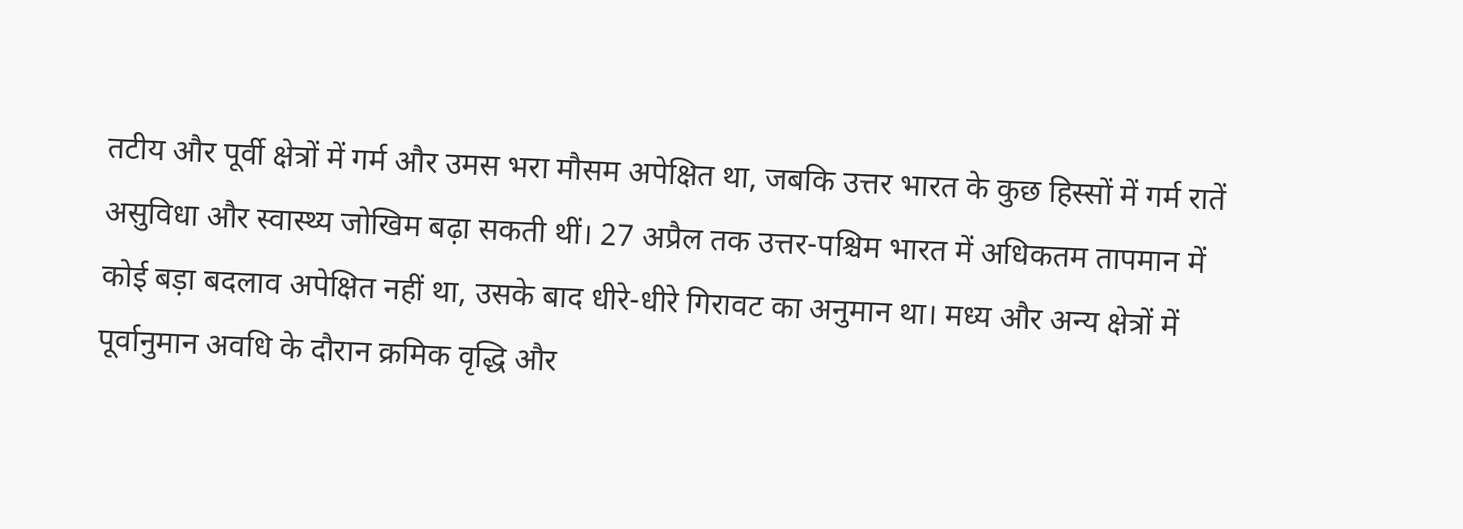तटीय और पूर्वी क्षेत्रों में गर्म और उमस भरा मौसम अपेक्षित था, जबकि उत्तर भारत के कुछ हिस्सों में गर्म रातें असुविधा और स्वास्थ्य जोखिम बढ़ा सकती थीं। 27 अप्रैल तक उत्तर-पश्चिम भारत में अधिकतम तापमान में कोई बड़ा बदलाव अपेक्षित नहीं था, उसके बाद धीरे-धीरे गिरावट का अनुमान था। मध्य और अन्य क्षेत्रों में पूर्वानुमान अवधि के दौरान क्रमिक वृद्धि और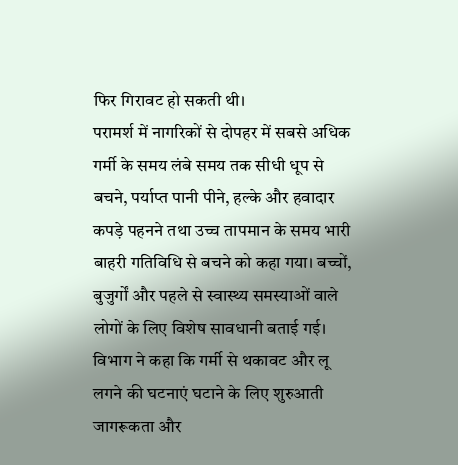फिर गिरावट हो सकती थी।
परामर्श में नागरिकों से दोपहर में सबसे अधिक गर्मी के समय लंबे समय तक सीधी धूप से बचने, पर्याप्त पानी पीने, हल्के और हवादार कपड़े पहनने तथा उच्च तापमान के समय भारी बाहरी गतिविधि से बचने को कहा गया। बच्चों, बुजुर्गों और पहले से स्वास्थ्य समस्याओं वाले लोगों के लिए विशेष सावधानी बताई गई। विभाग ने कहा कि गर्मी से थकावट और लू लगने की घटनाएं घटाने के लिए शुरुआती जागरूकता और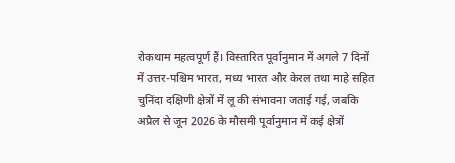रोकथाम महत्वपूर्ण हैं। विस्तारित पूर्वानुमान में अगले 7 दिनों में उत्तर-पश्चिम भारत, मध्य भारत और केरल तथा माहे सहित चुनिंदा दक्षिणी क्षेत्रों में लू की संभावना जताई गई, जबकि अप्रैल से जून 2026 के मौसमी पूर्वानुमान में कई क्षेत्रों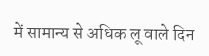में सामान्य से अधिक लू वाले दिन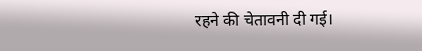रहने की चेतावनी दी गई।